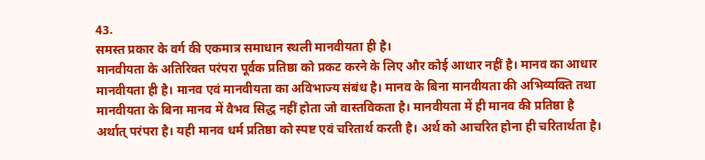43.
समस्त प्रकार के वर्ग की एकमात्र समाधान स्थली मानवीयता ही है।
मानवीयता के अतिरिक्त परंपरा पूर्वक प्रतिष्ठा को प्रकट करने के लिए और कोई आधार नहीं है। मानव का आधार मानवीयता ही है। मानव एवं मानवीयता का अविभाज्य संबंध है। मानव के बिना मानवीयता की अभिव्यक्ति तथा मानवीयता के बिना मानव में वैभव सिद्ध नहीं होता जो वास्तविकता है। मानवीयता में ही मानव की प्रतिष्ठा है अर्थात् परंपरा है। यही मानव धर्म प्रतिष्ठा को स्पष्ट एवं चरितार्थ करती है। अर्थ को आचरित होना ही चरितार्थता है।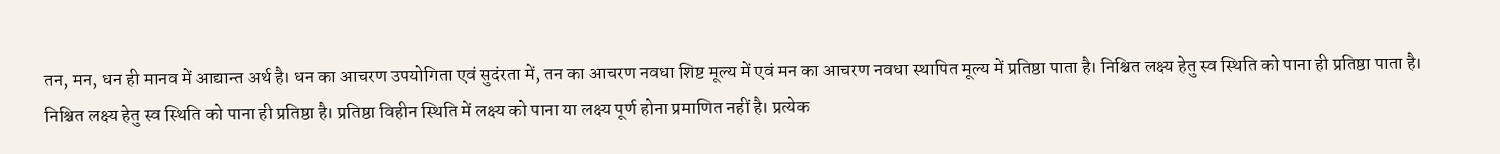तन, मन, धन ही मानव में आद्यान्त अर्थ है। धन का आचरण उपयोगिता एवं सुदंरता में, तन का आचरण नवधा शिष्ट मूल्य में एवं मन का आचरण नवधा स्थापित मूल्य में प्रतिष्ठा पाता है। निश्चित लक्ष्य हेतु स्व स्थिति को पाना ही प्रतिष्ठा पाता है। निश्चित लक्ष्य हेतु स्व स्थिति को पाना ही प्रतिष्ठा है। प्रतिष्ठा विहीन स्थिति में लक्ष्य को पाना या लक्ष्य पूर्ण होना प्रमाणित नहीं है। प्रत्येक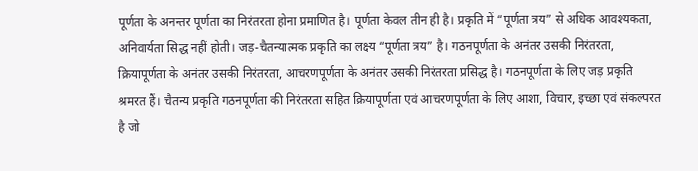पूर्णता के अनन्तर पूर्णता का निरंतरता होना प्रमाणित है। पूर्णता केवल तीन ही है। प्रकृति में “पूर्णता त्रय” से अधिक आवश्यकता, अनिवार्यता सिद्ध नहीं होती। जड़-चैतन्यात्मक प्रकृति का लक्ष्य “पूर्णता त्रय” है। गठनपूर्णता के अनंतर उसकी निरंतरता, क्रियापूर्णता के अनंतर उसकी निरंतरता, आचरणपूर्णता के अनंतर उसकी निरंतरता प्रसिद्ध है। गठनपूर्णता के लिए जड़ प्रकृति श्रमरत हैं। चैतन्य प्रकृति गठनपूर्णता की निरंतरता सहित क्रियापूर्णता एवं आचरणपूर्णता के लिए आशा, विचार, इच्छा एवं संकल्परत है जो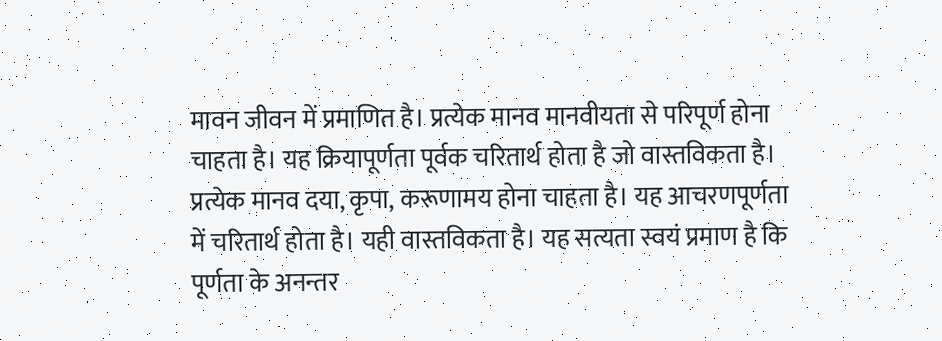मावन जीवन में प्रमाणित है। प्रत्येक मानव मानवीयता से परिपूर्ण होना चाहता है। यह क्रियापूर्णता पूर्वक चरितार्थ होता है जो वास्तविकता है। प्रत्येक मानव दया, कृपा, करूणामय होना चाहता है। यह आचरणपूर्णता में चरितार्थ होता है। यही वास्तविकता है। यह सत्यता स्वयं प्रमाण है कि पूर्णता के अनन्तर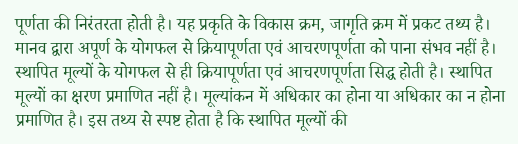पूर्णता की निरंतरता होती है। यह प्रकृति के विकास क्रम, जागृति क्रम में प्रकट तथ्य है। मानव द्वारा अपूर्ण के योगफल से क्रियापूर्णता एवं आचरणपूर्णता को पाना संभव नहीं है। स्थापित मूल्यों के योगफल से ही क्रियापूर्णता एवं आचरणपूर्णता सिद्ध होती है। स्थापित मूल्यों का क्षरण प्रमाणित नहीं है। मूल्यांकन में अधिकार का होना या अधिकार का न होना प्रमाणित है। इस तथ्य से स्पष्ट होता है कि स्थापित मूल्यों की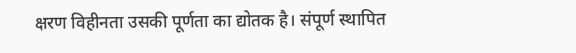क्षरण विहीनता उसकी पूर्णता का द्योतक है। संपूर्ण स्थापित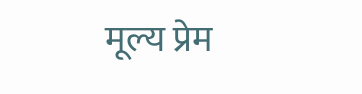मूल्य प्रेम